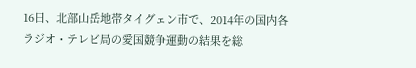16日、北部山岳地帯タイグェン市で、2014年の国内各ラジオ・テレビ局の愛国競争運動の結果を総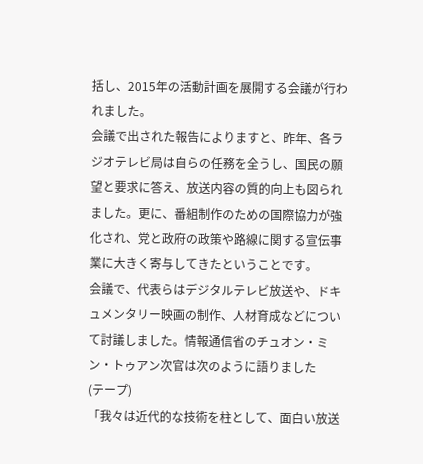括し、2015年の活動計画を展開する会議が行われました。
会議で出された報告によりますと、昨年、各ラジオテレビ局は自らの任務を全うし、国民の願望と要求に答え、放送内容の質的向上も図られました。更に、番組制作のための国際協力が強化され、党と政府の政策や路線に関する宣伝事業に大きく寄与してきたということです。
会議で、代表らはデジタルテレビ放送や、ドキュメンタリー映画の制作、人材育成などについて討議しました。情報通信省のチュオン・ミン・トゥアン次官は次のように語りました
(テープ)
「我々は近代的な技術を柱として、面白い放送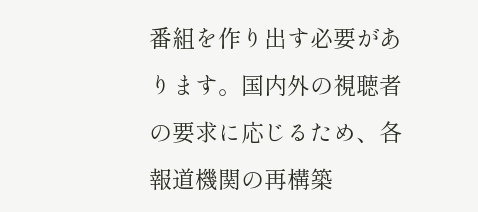番組を作り出す必要があります。国内外の視聴者の要求に応じるため、各報道機関の再構築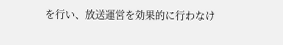を行い、放送運営を効果的に行わなけ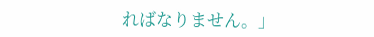ればなりません。」